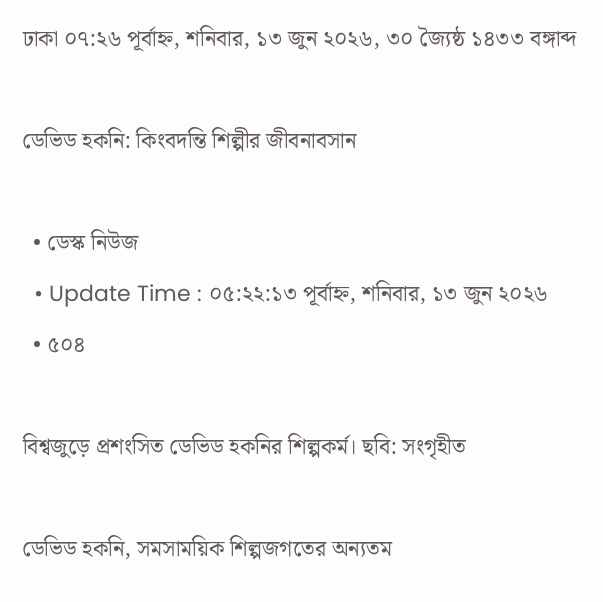ঢাকা ০৭:২৬ পূর্বাহ্ন, শনিবার, ১৩ জুন ২০২৬, ৩০ জ্যৈষ্ঠ ১৪৩৩ বঙ্গাব্দ

ডেভিড হকনি: কিংবদন্তি শিল্পীর জীবনাবসান

  • ডেস্ক নিউজ
  • Update Time : ০৫:২২:১৩ পূর্বাহ্ন, শনিবার, ১৩ জুন ২০২৬
  • ৫০৪

বিশ্বজুড়ে প্রশংসিত ডেভিড হকনির শিল্পকর্ম। ছবি: সংগৃহীত

ডেভিড হকনি, সমসাময়িক শিল্পজগতের অন্যতম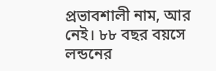প্রভাবশালী নাম, আর নেই। ৮৮ বছর বয়সে লন্ডনের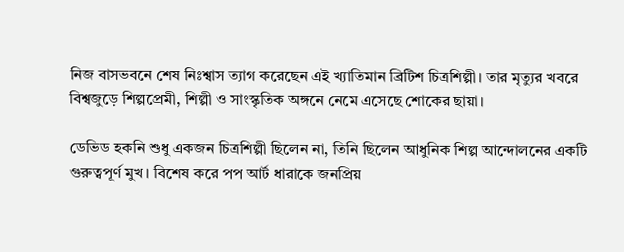নিজ বাসভবনে শেষ নিঃশ্বাস ত্যাগ করেছেন এই খ্যাতিমান ব্রিটিশ চিত্রশিল্পী। তার মৃত্যুর খবরে বিশ্বজুড়ে শিল্পপ্রেমী, শিল্পী ও সাংস্কৃতিক অঙ্গনে নেমে এসেছে শোকের ছায়া।

ডেভিড হকনি শুধু একজন চিত্রশিল্পী ছিলেন না, তিনি ছিলেন আধুনিক শিল্প আন্দোলনের একটি গুরুত্বপূর্ণ মুখ। বিশেষ করে পপ আর্ট ধারাকে জনপ্রিয়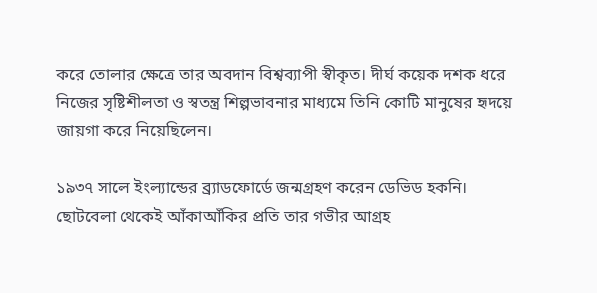করে তোলার ক্ষেত্রে তার অবদান বিশ্বব্যাপী স্বীকৃত। দীর্ঘ কয়েক দশক ধরে নিজের সৃষ্টিশীলতা ও স্বতন্ত্র শিল্পভাবনার মাধ্যমে তিনি কোটি মানুষের হৃদয়ে জায়গা করে নিয়েছিলেন।

১৯৩৭ সালে ইংল্যান্ডের ব্র্যাডফোর্ডে জন্মগ্রহণ করেন ডেভিড হকনি। ছোটবেলা থেকেই আঁকাআঁকির প্রতি তার গভীর আগ্রহ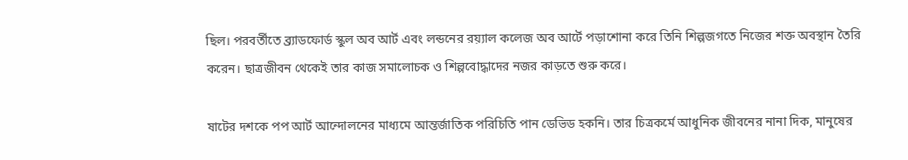ছিল। পরবর্তীতে ব্র্যাডফোর্ড স্কুল অব আর্ট এবং লন্ডনের রয়্যাল কলেজ অব আর্টে পড়াশোনা করে তিনি শিল্পজগতে নিজের শক্ত অবস্থান তৈরি করেন। ছাত্রজীবন থেকেই তার কাজ সমালোচক ও শিল্পবোদ্ধাদের নজর কাড়তে শুরু করে।

ষাটের দশকে পপ আর্ট আন্দোলনের মাধ্যমে আন্তর্জাতিক পরিচিতি পান ডেভিড হকনি। তার চিত্রকর্মে আধুনিক জীবনের নানা দিক, মানুষের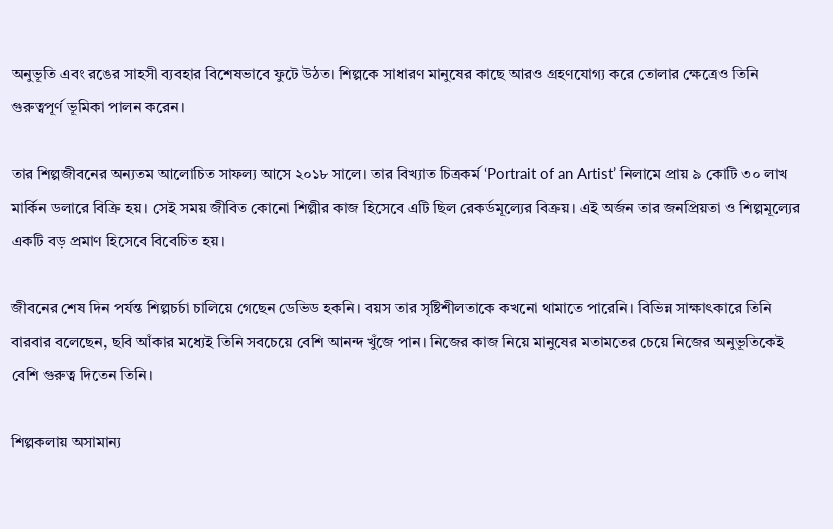অনুভূতি এবং রঙের সাহসী ব্যবহার বিশেষভাবে ফুটে উঠত। শিল্পকে সাধারণ মানুষের কাছে আরও গ্রহণযোগ্য করে তোলার ক্ষেত্রেও তিনি গুরুত্বপূর্ণ ভূমিকা পালন করেন।

তার শিল্পজীবনের অন্যতম আলোচিত সাফল্য আসে ২০১৮ সালে। তার বিখ্যাত চিত্রকর্ম ‘Portrait of an Artist’ নিলামে প্রায় ৯ কোটি ৩০ লাখ মার্কিন ডলারে বিক্রি হয়। সেই সময় জীবিত কোনো শিল্পীর কাজ হিসেবে এটি ছিল রেকর্ডমূল্যের বিক্রয়। এই অর্জন তার জনপ্রিয়তা ও শিল্পমূল্যের একটি বড় প্রমাণ হিসেবে বিবেচিত হয়।

জীবনের শেষ দিন পর্যন্ত শিল্পচর্চা চালিয়ে গেছেন ডেভিড হকনি। বয়স তার সৃষ্টিশীলতাকে কখনো থামাতে পারেনি। বিভিন্ন সাক্ষাৎকারে তিনি বারবার বলেছেন, ছবি আঁকার মধ্যেই তিনি সবচেয়ে বেশি আনন্দ খুঁজে পান। নিজের কাজ নিয়ে মানুষের মতামতের চেয়ে নিজের অনুভূতিকেই বেশি গুরুত্ব দিতেন তিনি।

শিল্পকলায় অসামান্য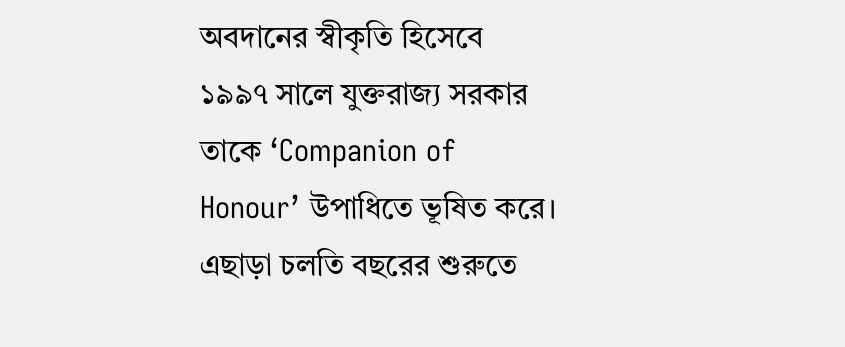অবদানের স্বীকৃতি হিসেবে ১৯৯৭ সালে যুক্তরাজ্য সরকার তাকে ‘Companion of Honour’ উপাধিতে ভূষিত করে। এছাড়া চলতি বছরের শুরুতে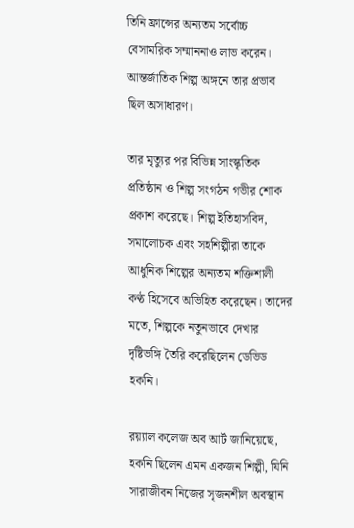তিনি ফ্রান্সের অন্যতম সর্বোচ্চ বেসামরিক সম্মাননাও লাভ করেন। আন্তর্জাতিক শিল্প অঙ্গনে তার প্রভাব ছিল অসাধারণ।

তার মৃত্যুর পর বিভিন্ন সাংস্কৃতিক প্রতিষ্ঠান ও শিল্প সংগঠন গভীর শোক প্রকাশ করেছে। শিল্প ইতিহাসবিদ, সমালোচক এবং সহশিল্পীরা তাকে আধুনিক শিল্পের অন্যতম শক্তিশালী কণ্ঠ হিসেবে অভিহিত করেছেন। তাদের মতে, শিল্পকে নতুনভাবে দেখার দৃষ্টিভঙ্গি তৈরি করেছিলেন ডেভিড হকনি।

রয়্যাল কলেজ অব আর্ট জানিয়েছে, হকনি ছিলেন এমন একজন শিল্পী, যিনি সারাজীবন নিজের সৃজনশীল অবস্থান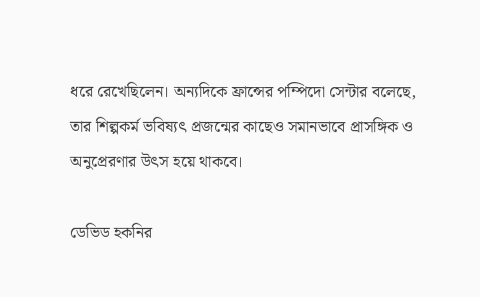ধরে রেখেছিলেন। অন্যদিকে ফ্রান্সের পম্পিদো সেন্টার বলেছে, তার শিল্পকর্ম ভবিষ্যৎ প্রজন্মের কাছেও সমানভাবে প্রাসঙ্গিক ও অনুপ্রেরণার উৎস হয়ে থাকবে।

ডেভিড হকনির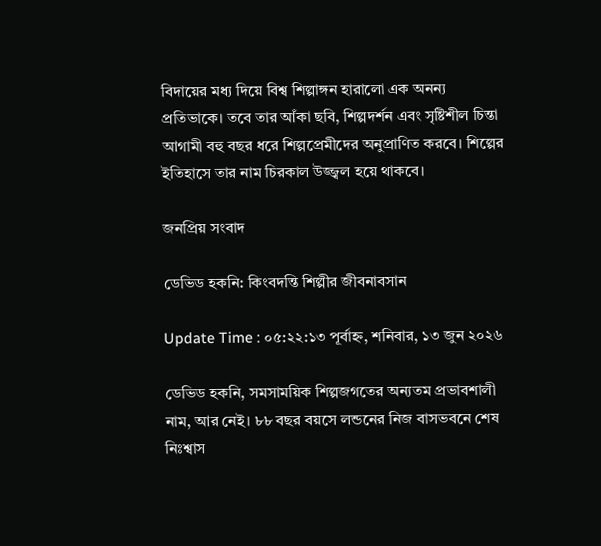বিদায়ের মধ্য দিয়ে বিশ্ব শিল্পাঙ্গন হারালো এক অনন্য প্রতিভাকে। তবে তার আঁকা ছবি, শিল্পদর্শন এবং সৃষ্টিশীল চিন্তা আগামী বহু বছর ধরে শিল্পপ্রেমীদের অনুপ্রাণিত করবে। শিল্পের ইতিহাসে তার নাম চিরকাল উজ্জ্বল হয়ে থাকবে।

জনপ্রিয় সংবাদ

ডেভিড হকনি: কিংবদন্তি শিল্পীর জীবনাবসান

Update Time : ০৫:২২:১৩ পূর্বাহ্ন, শনিবার, ১৩ জুন ২০২৬

ডেভিড হকনি, সমসাময়িক শিল্পজগতের অন্যতম প্রভাবশালী নাম, আর নেই। ৮৮ বছর বয়সে লন্ডনের নিজ বাসভবনে শেষ নিঃশ্বাস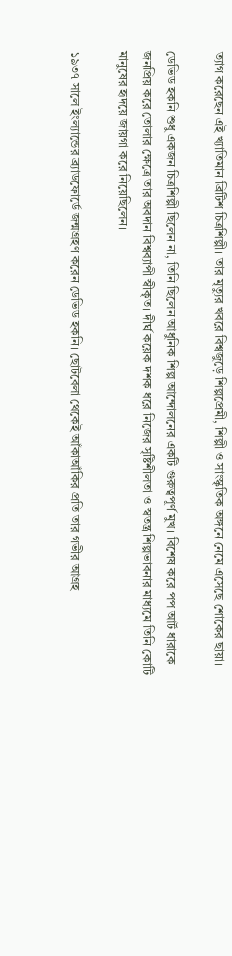ত্যাগ করেছেন এই খ্যাতিমান ব্রিটিশ চিত্রশিল্পী। তার মৃত্যুর খবরে বিশ্বজুড়ে শিল্পপ্রেমী, শিল্পী ও সাংস্কৃতিক অঙ্গনে নেমে এসেছে শোকের ছায়া।

ডেভিড হকনি শুধু একজন চিত্রশিল্পী ছিলেন না, তিনি ছিলেন আধুনিক শিল্প আন্দোলনের একটি গুরুত্বপূর্ণ মুখ। বিশেষ করে পপ আর্ট ধারাকে জনপ্রিয় করে তোলার ক্ষেত্রে তার অবদান বিশ্বব্যাপী স্বীকৃত। দীর্ঘ কয়েক দশক ধরে নিজের সৃষ্টিশীলতা ও স্বতন্ত্র শিল্পভাবনার মাধ্যমে তিনি কোটি মানুষের হৃদয়ে জায়গা করে নিয়েছিলেন।

১৯৩৭ সালে ইংল্যান্ডের ব্র্যাডফোর্ডে জন্মগ্রহণ করেন ডেভিড হকনি। ছোটবেলা থেকেই আঁকাআঁকির প্রতি তার গভীর আগ্রহ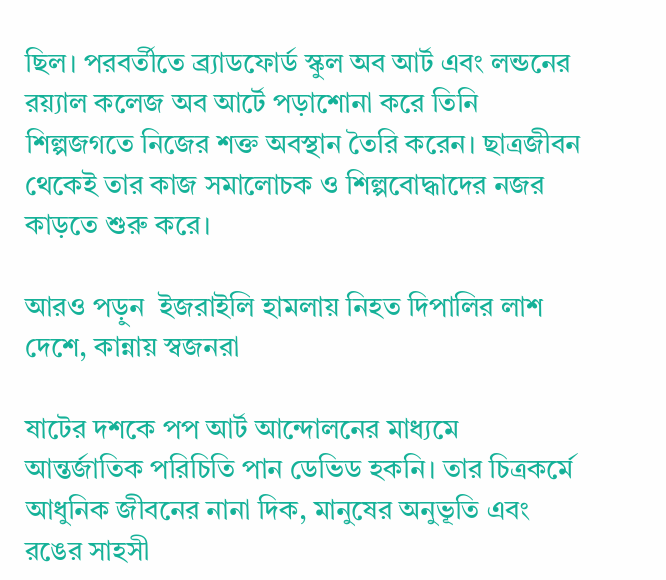ছিল। পরবর্তীতে ব্র্যাডফোর্ড স্কুল অব আর্ট এবং লন্ডনের রয়্যাল কলেজ অব আর্টে পড়াশোনা করে তিনি শিল্পজগতে নিজের শক্ত অবস্থান তৈরি করেন। ছাত্রজীবন থেকেই তার কাজ সমালোচক ও শিল্পবোদ্ধাদের নজর কাড়তে শুরু করে।

আরও পড়ুন  ইজরাইলি হামলায় নিহত দিপালির লাশ দেশে, কান্নায় স্বজনরা

ষাটের দশকে পপ আর্ট আন্দোলনের মাধ্যমে আন্তর্জাতিক পরিচিতি পান ডেভিড হকনি। তার চিত্রকর্মে আধুনিক জীবনের নানা দিক, মানুষের অনুভূতি এবং রঙের সাহসী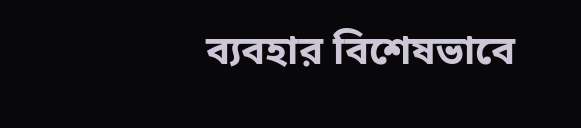ব্যবহার বিশেষভাবে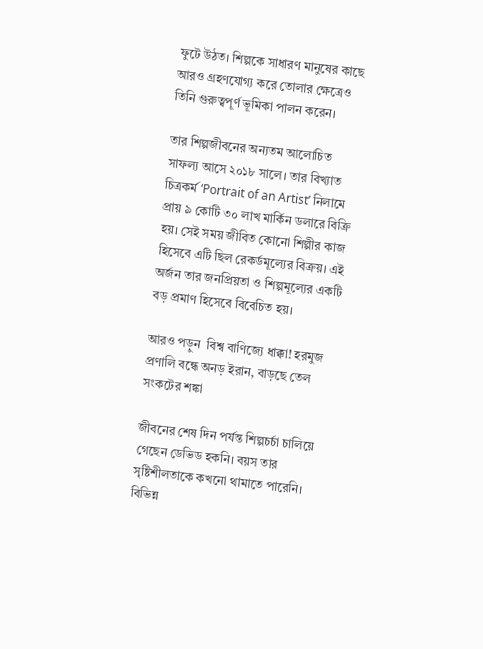ফুটে উঠত। শিল্পকে সাধারণ মানুষের কাছে আরও গ্রহণযোগ্য করে তোলার ক্ষেত্রেও তিনি গুরুত্বপূর্ণ ভূমিকা পালন করেন।

তার শিল্পজীবনের অন্যতম আলোচিত সাফল্য আসে ২০১৮ সালে। তার বিখ্যাত চিত্রকর্ম ‘Portrait of an Artist’ নিলামে প্রায় ৯ কোটি ৩০ লাখ মার্কিন ডলারে বিক্রি হয়। সেই সময় জীবিত কোনো শিল্পীর কাজ হিসেবে এটি ছিল রেকর্ডমূল্যের বিক্রয়। এই অর্জন তার জনপ্রিয়তা ও শিল্পমূল্যের একটি বড় প্রমাণ হিসেবে বিবেচিত হয়।

আরও পড়ুন  বিশ্ব বাণিজ্যে ধাক্কা! হরমুজ প্রণালি বন্ধে অনড় ইরান, বাড়ছে তেল সংকটের শঙ্কা

জীবনের শেষ দিন পর্যন্ত শিল্পচর্চা চালিয়ে গেছেন ডেভিড হকনি। বয়স তার সৃষ্টিশীলতাকে কখনো থামাতে পারেনি। বিভিন্ন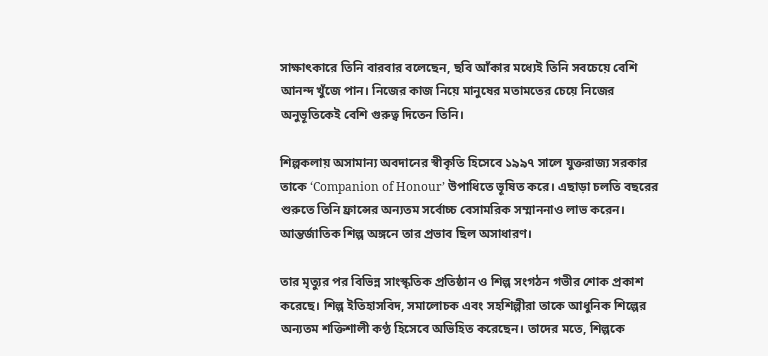সাক্ষাৎকারে তিনি বারবার বলেছেন, ছবি আঁকার মধ্যেই তিনি সবচেয়ে বেশি আনন্দ খুঁজে পান। নিজের কাজ নিয়ে মানুষের মতামতের চেয়ে নিজের অনুভূতিকেই বেশি গুরুত্ব দিতেন তিনি।

শিল্পকলায় অসামান্য অবদানের স্বীকৃতি হিসেবে ১৯৯৭ সালে যুক্তরাজ্য সরকার তাকে ‘Companion of Honour’ উপাধিতে ভূষিত করে। এছাড়া চলতি বছরের শুরুতে তিনি ফ্রান্সের অন্যতম সর্বোচ্চ বেসামরিক সম্মাননাও লাভ করেন। আন্তর্জাতিক শিল্প অঙ্গনে তার প্রভাব ছিল অসাধারণ।

তার মৃত্যুর পর বিভিন্ন সাংস্কৃতিক প্রতিষ্ঠান ও শিল্প সংগঠন গভীর শোক প্রকাশ করেছে। শিল্প ইতিহাসবিদ, সমালোচক এবং সহশিল্পীরা তাকে আধুনিক শিল্পের অন্যতম শক্তিশালী কণ্ঠ হিসেবে অভিহিত করেছেন। তাদের মতে, শিল্পকে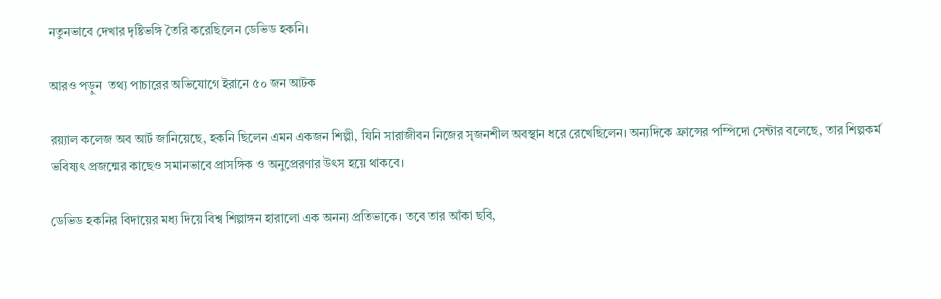নতুনভাবে দেখার দৃষ্টিভঙ্গি তৈরি করেছিলেন ডেভিড হকনি।

আরও পড়ুন  তথ্য পাচারের অভিযোগে ইরানে ৫০ জন আটক

রয়্যাল কলেজ অব আর্ট জানিয়েছে, হকনি ছিলেন এমন একজন শিল্পী, যিনি সারাজীবন নিজের সৃজনশীল অবস্থান ধরে রেখেছিলেন। অন্যদিকে ফ্রান্সের পম্পিদো সেন্টার বলেছে, তার শিল্পকর্ম ভবিষ্যৎ প্রজন্মের কাছেও সমানভাবে প্রাসঙ্গিক ও অনুপ্রেরণার উৎস হয়ে থাকবে।

ডেভিড হকনির বিদায়ের মধ্য দিয়ে বিশ্ব শিল্পাঙ্গন হারালো এক অনন্য প্রতিভাকে। তবে তার আঁকা ছবি,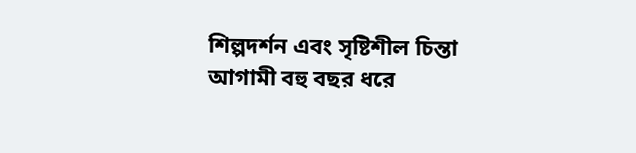শিল্পদর্শন এবং সৃষ্টিশীল চিন্তা আগামী বহু বছর ধরে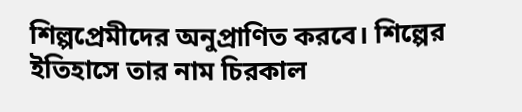শিল্পপ্রেমীদের অনুপ্রাণিত করবে। শিল্পের ইতিহাসে তার নাম চিরকাল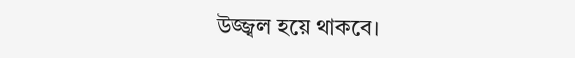উজ্জ্বল হয়ে থাকবে।